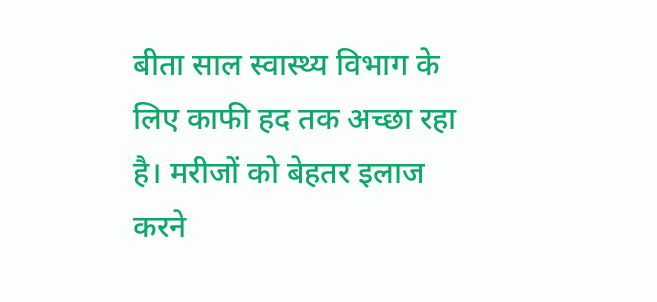बीता साल स्वास्थ्य विभाग के लिए काफी हद तक अच्छा रहा है। मरीजों को बेहतर इलाज करने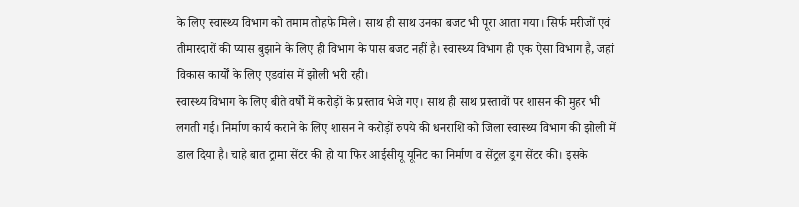के लिए स्वास्थ्य विभाग को तमाम तोहफे मिले। साथ ही साथ उनका बजट भी पूरा आता गया। सिर्फ मरीजों एवं तीमारदारों की प्यास बुझाने के लिए ही विभाग के पास बजट नहीं है। स्वास्थ्य विभाग ही एक ऐसा विभाग है, जहां विकास कार्यों के लिए एडवांस में झोली भरी रही।
स्वास्थ्य विभाग के लिए बीते वर्षों में करोड़ों के प्रस्ताव भेजे गए। साथ ही साथ प्रस्तावों पर शासन की मुहर भी लगती गई। निर्माण कार्य कराने के लिए शासन ने करोड़ों रुपये की धनराशि को जिला स्वास्थ्य विभाग की झोली में डाल दिया है। चाहे बात ट्रामा सेंटर की हो या फिर आईसीयू यूनिट का निर्माण व सेंट्रल ड्रग सेंटर की। इसके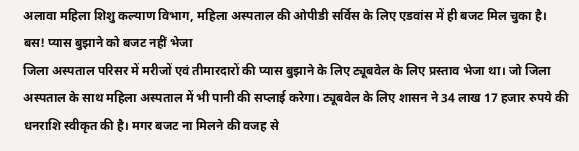अलावा महिला शिशु कल्याण विभाग, महिला अस्पताल की ओपीडी सर्विस के लिए एडवांस में ही बजट मिल चुका है।
बस! प्यास बुझाने को बजट नहीं भेजा
जिला अस्पताल परिसर में मरीजों एवं तीमारदारों की प्यास बुझाने के लिए ट्यूबवेल के लिए प्रस्ताव भेजा था। जो जिला अस्पताल के साथ महिला अस्पताल में भी पानी की सप्लाई करेगा। ट्यूबवेल के लिए शासन ने 34 लाख 17 हजार रुपये की धनराशि स्वीकृत की है। मगर बजट ना मिलने की वजह से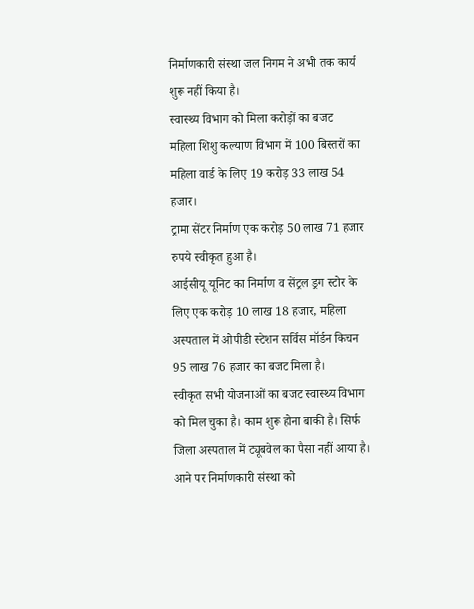निर्माणकारी संस्था जल निगम ने अभी तक कार्य शुरू नहीं किया है।
स्वास्थ्य विभाग को मिला करोड़ों का बजट
महिला शिशु कल्याण विभाग में 100 बिस्तरों का महिला वार्ड के लिए 19 करोड़ 33 लाख 54 हजार।
ट्रामा सेंटर निर्माण एक करोड़ 50 लाख 71 हजार रुपये स्वीकृत हुआ है।
आईसीयू यूनिट का निर्माण व सेंट्रल ड्रग स्टोर के लिए एक करोड़ 10 लाख 18 हजार, महिला अस्पताल में ओपीडी स्टेशन सर्विस मॉर्डन किचन 95 लाख 76 हजार का बजट मिला है।
स्वीकृत सभी योजनाओं का बजट स्वास्थ्य विभाग को मिल चुका है। काम शुरू होना बाकी है। सिर्फ जिला अस्पताल में ट्यूबवेल का पैसा नहीं आया है। आने पर निर्माणकारी संस्था को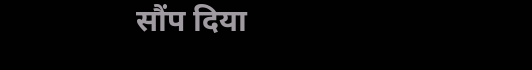सौंप दिया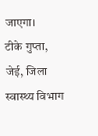जाएगा।
टीके गुप्ता, जेई, जिला स्वास्थ्य विभाग